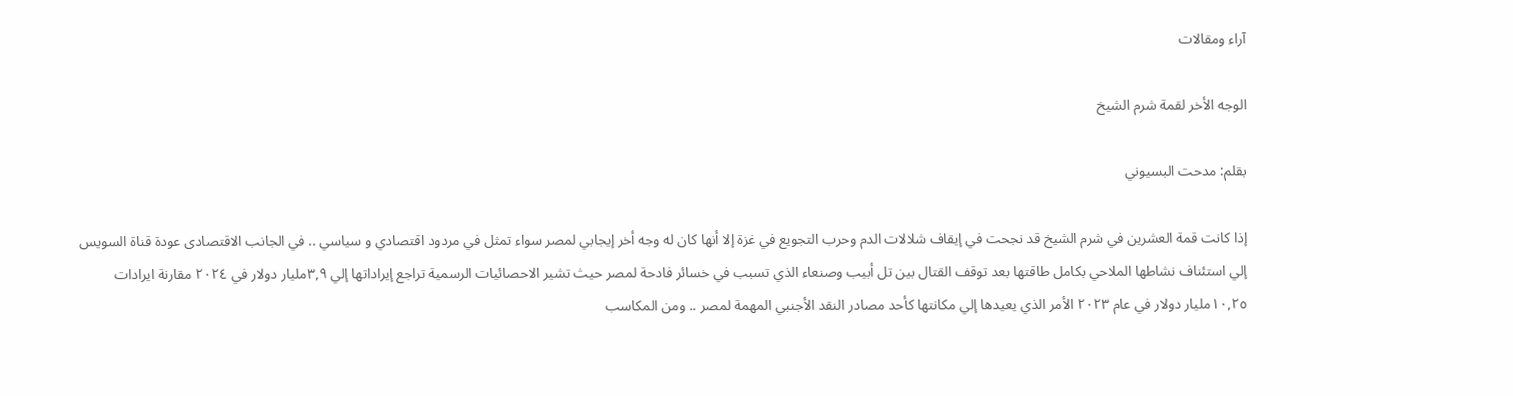آراء ومقالات

الوجه الأخر لقمة شرم الشيخ

بقلم: مدحت البسيوني

إذا كانت قمة العشرين في شرم الشيخ قد نجحت في إيقاف شلالات الدم وحرب التجويع في غزة إلا أنها كان له وجه أخر إيجابي لمصر سواء تمثل في مردود اقتصادي و سياسي .. في الجانب الاقتصادى عودة قناة السويس إلي استئناف نشاطها الملاحي بكامل طاقتها بعد توقف القتال بين تل أبيب وصنعاء الذي تسبب في خسائر فادحة لمصر حيث تشير الاحصائيات الرسمية تراجع إيراداتها إلي ٣,٩مليار دولار في ٢٠٢٤ مقارنة ايرادات ١٠,٢٥مليار دولار في عام ٢٠٢٣ الأمر الذي يعيدها إلي مكانتها كأحد مصادر النقد الأجنبي المهمة لمصر .. ومن المكاسب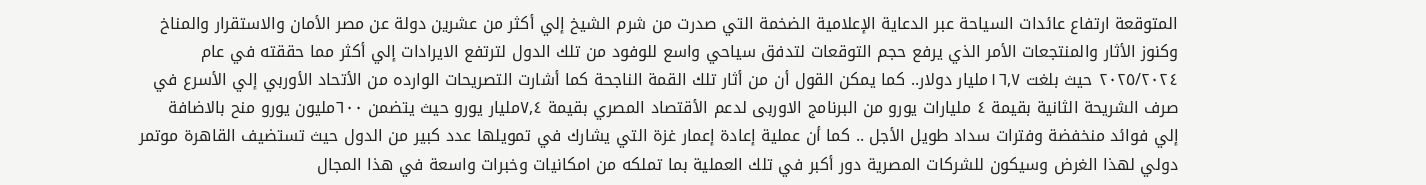المتوقعة ارتفاع عائدات السياحة عبر الدعاية الإعلامية الضخمة التي صدرت من شرم الشيخ إلي أكثر من عشرين دولة عن مصر الأمان والاستقرار والمناخ وكنوز الأثار والمنتجعات الأمر الذي يرفع حجم التوقعات لتدفق سياحي واسع للوفود من تلك الدول لترتفع الايرادات إلي أكثر مما حققته في عام ٢٠٢٥/٢٠٢٤ حيث بلغت ١٦,٧مليار دولار.. كما يمكن القول أن من أثار تلك القمة الناجحة كما أشارت التصريحات الوارده من الأتحاد الأوربي إلي الأسرع في صرف الشريحة الثانية بقيمة ٤ مليارات يورو من البرنامج الاوربى لدعم الأقتصاد المصري بقيمة ٧,٤مليار يورو حيث يتضمن ٦٠٠مليون يورو منح بالاضافة إلي فوائد منخفضة وفترات سداد طويل الأجل .. كما أن عملية إعادة إعمار غزة التي يشارك في تمويلها عدد كبير من الدول حيث تستضيف القاهرة موتمر دولي لهذا الغرض وسيكون للشركات المصرية دور أكبر في تلك العملية بما تملكه من امكانيات وخبرات واسعة في هذا المجال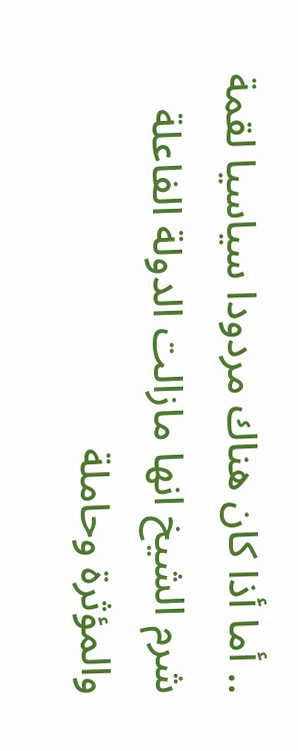.. أما أذا كان هناك مردودا سياسيا لقمة شرم الشيخ انها مازالت الدولة الفاعلة والمؤثرة وحاملة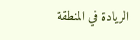الريادة في المنطقة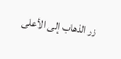زر الذهاب إلى الأعلى